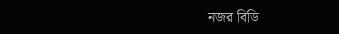নজর বিডি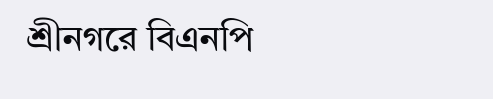শ্রীনগরে বিএনপি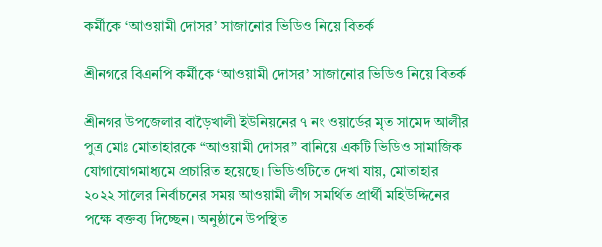কর্মীকে ‘আওয়ামী দোসর’ সাজানোর ভিডিও নিয়ে বিতর্ক

শ্রীনগরে বিএনপি কর্মীকে ‘আওয়ামী দোসর’ সাজানোর ভিডিও নিয়ে বিতর্ক

শ্রীনগর উপজেলার বাড়ৈখালী ইউনিয়নের ৭ নং ওয়ার্ডের মৃত সামেদ আলীর পুত্র মোঃ মোতাহারকে “আওয়ামী দোসর” বানিয়ে একটি ভিডিও সামাজিক যোগাযোগমাধ্যমে প্রচারিত হয়েছে। ভিডিওটিতে দেখা যায়, মোতাহার ২০২২ সালের নির্বাচনের সময় আওয়ামী লীগ সমর্থিত প্রার্থী মহিউদ্দিনের পক্ষে বক্তব্য দিচ্ছেন। অনুষ্ঠানে উপস্থিত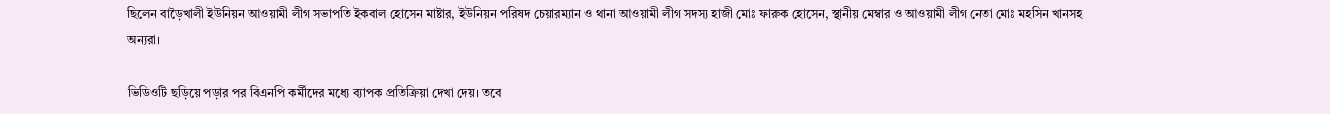ছিলেন বাড়ৈখালী ইউনিয়ন আওয়ামী লীগ সভাপতি ইকবাল হোসেন মাষ্টার, ইউনিয়ন পরিষদ চেয়ারম্যান ও থানা আওয়ামী লীগ সদস্য হাজী মোঃ ফারুক হোসেন, স্থানীয় মেম্বার ও আওয়ামী লীগ নেতা মোঃ মহসিন খানসহ অন্যরা।

ভিডিওটি ছড়িয়ে পড়ার পর বিএনপি কর্মীদের মধ্যে ব্যাপক প্রতিক্রিয়া দেখা দেয়। তবে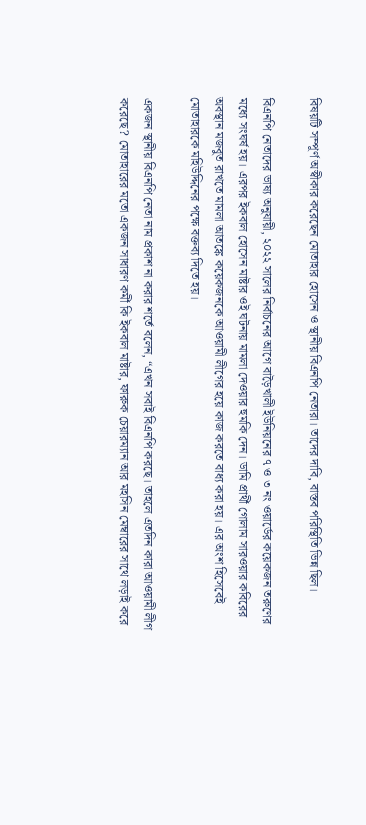বিষয়টি সম্পূর্ণ অস্বীকার করেছেন মোতাহার হোসেন ও স্থানীয় বিএনপি নেতারা। তাদের দাবি, বাস্তব পরিস্থিতি ভিন্ন ছিল।

বিএনপি নেতাদের ভাষ্য অনুযায়ী, ২০২২ সালের নির্বাচনের আগে বাড়ৈখালী ইউনিয়নের ৭ ও ৩ নং ওয়ার্ডের কয়েকজন তরুণের মধ্যে সংঘর্ষ হয়। এরপর ইকবাল হোসেন মাষ্টার ওই ঘটনায় মামলা দেওয়ার হুমকি দেন। ডামি প্রার্থী গোলাম সারওয়ার কবিরের অবস্থান মজবুত রাখতে মামলা আতঙ্কে কয়েকজনকে আওয়ামী লীগের হয়ে কাজ করতে বাধ্য করা হয়। এর অংশ হিসেবেই মোতাহারকে মহিউদ্দিনের পক্ষে বক্তব্য দিতে হয়।

একজন স্থানীয় বিএনপি নেতা নাম প্রকাশ না করার শর্তে বলেন, “এখন সবাই বিএনপি করছে। তাহলে এতদিন কারা আওয়ামী লীগ করেছে? মোতাহারের মতো একজন সাধারণ কর্মী কি ইকবাল মাষ্টার, ফারুক চেয়ারম্যান আর মহসিন মেম্বারের সাথে লড়াই করে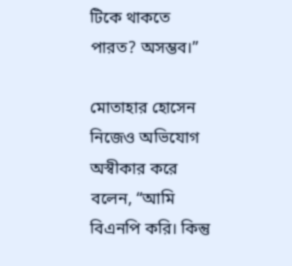টিকে থাকতে পারত? অসম্ভব।”

মোতাহার হোসেন নিজেও অভিযোগ অস্বীকার করে বলেন, “আমি বিএনপি করি। কিন্তু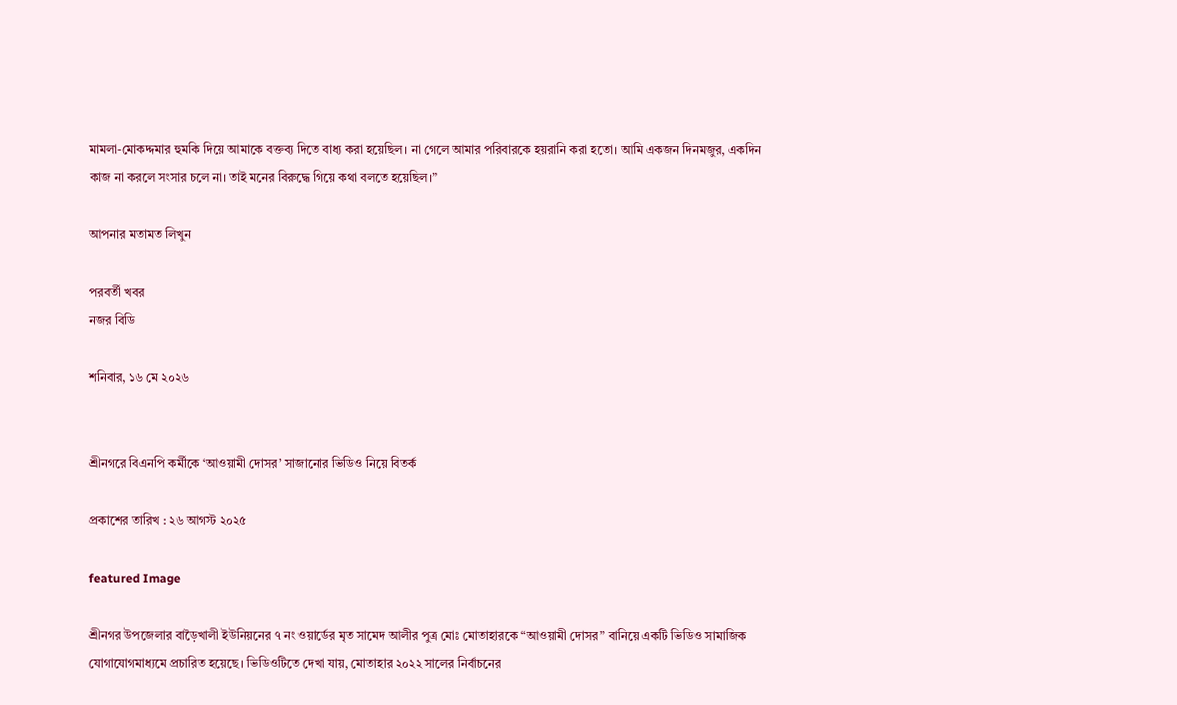মামলা-মোকদ্দমার হুমকি দিয়ে আমাকে বক্তব্য দিতে বাধ্য করা হয়েছিল। না গেলে আমার পরিবারকে হয়রানি করা হতো। আমি একজন দিনমজুর, একদিন কাজ না করলে সংসার চলে না। তাই মনের বিরুদ্ধে গিয়ে কথা বলতে হয়েছিল।”

আপনার মতামত লিখুন

পরবর্তী খবর
নজর বিডি

শনিবার, ১৬ মে ২০২৬


শ্রীনগরে বিএনপি কর্মীকে ‘আওয়ামী দোসর’ সাজানোর ভিডিও নিয়ে বিতর্ক

প্রকাশের তারিখ : ২৬ আগস্ট ২০২৫

featured Image

শ্রীনগর উপজেলার বাড়ৈখালী ইউনিয়নের ৭ নং ওয়ার্ডের মৃত সামেদ আলীর পুত্র মোঃ মোতাহারকে “আওয়ামী দোসর” বানিয়ে একটি ভিডিও সামাজিক যোগাযোগমাধ্যমে প্রচারিত হয়েছে। ভিডিওটিতে দেখা যায়, মোতাহার ২০২২ সালের নির্বাচনের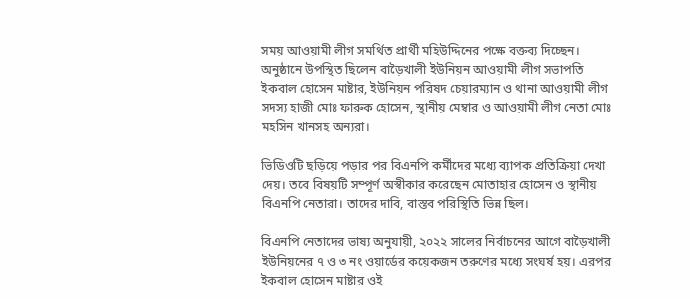সময় আওয়ামী লীগ সমর্থিত প্রার্থী মহিউদ্দিনের পক্ষে বক্তব্য দিচ্ছেন। অনুষ্ঠানে উপস্থিত ছিলেন বাড়ৈখালী ইউনিয়ন আওয়ামী লীগ সভাপতি ইকবাল হোসেন মাষ্টার, ইউনিয়ন পরিষদ চেয়ারম্যান ও থানা আওয়ামী লীগ সদস্য হাজী মোঃ ফারুক হোসেন, স্থানীয় মেম্বার ও আওয়ামী লীগ নেতা মোঃ মহসিন খানসহ অন্যরা।

ভিডিওটি ছড়িয়ে পড়ার পর বিএনপি কর্মীদের মধ্যে ব্যাপক প্রতিক্রিয়া দেখা দেয়। তবে বিষয়টি সম্পূর্ণ অস্বীকার করেছেন মোতাহার হোসেন ও স্থানীয় বিএনপি নেতারা। তাদের দাবি, বাস্তব পরিস্থিতি ভিন্ন ছিল।

বিএনপি নেতাদের ভাষ্য অনুযায়ী, ২০২২ সালের নির্বাচনের আগে বাড়ৈখালী ইউনিয়নের ৭ ও ৩ নং ওয়ার্ডের কয়েকজন তরুণের মধ্যে সংঘর্ষ হয়। এরপর ইকবাল হোসেন মাষ্টার ওই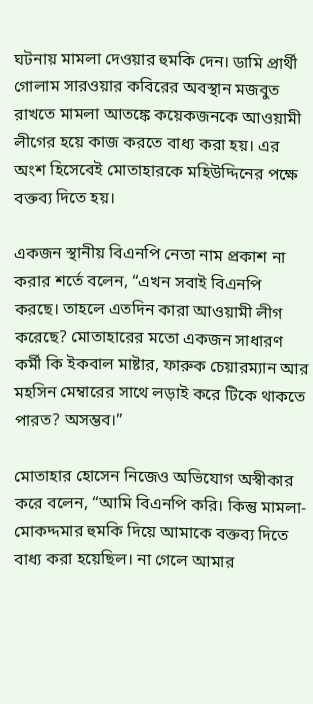ঘটনায় মামলা দেওয়ার হুমকি দেন। ডামি প্রার্থী গোলাম সারওয়ার কবিরের অবস্থান মজবুত রাখতে মামলা আতঙ্কে কয়েকজনকে আওয়ামী লীগের হয়ে কাজ করতে বাধ্য করা হয়। এর অংশ হিসেবেই মোতাহারকে মহিউদ্দিনের পক্ষে বক্তব্য দিতে হয়।

একজন স্থানীয় বিএনপি নেতা নাম প্রকাশ না করার শর্তে বলেন, “এখন সবাই বিএনপি করছে। তাহলে এতদিন কারা আওয়ামী লীগ করেছে? মোতাহারের মতো একজন সাধারণ কর্মী কি ইকবাল মাষ্টার, ফারুক চেয়ারম্যান আর মহসিন মেম্বারের সাথে লড়াই করে টিকে থাকতে পারত? অসম্ভব।”

মোতাহার হোসেন নিজেও অভিযোগ অস্বীকার করে বলেন, “আমি বিএনপি করি। কিন্তু মামলা-মোকদ্দমার হুমকি দিয়ে আমাকে বক্তব্য দিতে বাধ্য করা হয়েছিল। না গেলে আমার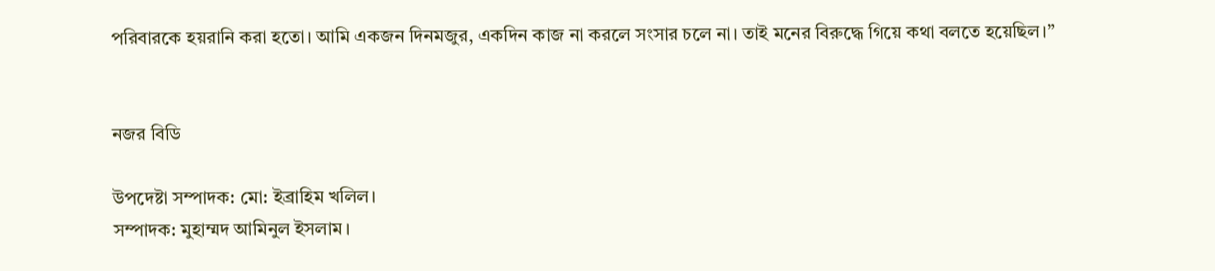পরিবারকে হয়রানি করা হতো। আমি একজন দিনমজুর, একদিন কাজ না করলে সংসার চলে না। তাই মনের বিরুদ্ধে গিয়ে কথা বলতে হয়েছিল।”


নজর বিডি

উপদেষ্টা সম্পাদক: মো: ইব্রাহিম খলিল।
সম্পাদক: মুহাম্মদ আমিনুল ইসলাম।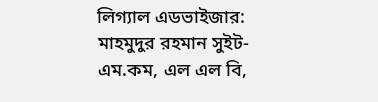লিগ্যাল এডভাইজার: মাহমুদুর রহমান সুইট- এম.কম, এল এল বি,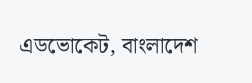এডভোকেট, বাংলাদেশ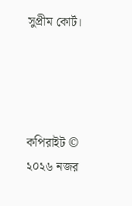সুপ্রীম কোর্ট।




কপিরাইট © ২০২৬ নজর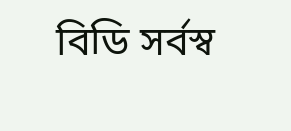বিডি সর্বস্ব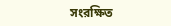সংরক্ষিত